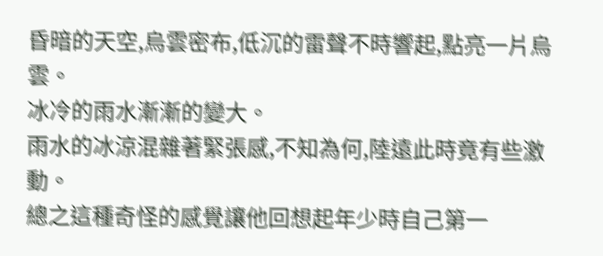昏暗的天空,烏雲密布,低沉的雷聲不時響起,點亮一片烏雲。
冰冷的雨水漸漸的變大。
雨水的冰涼混雜著緊張感,不知為何,陸遠此時竟有些激動。
總之這種奇怪的感覺讓他回想起年少時自己第一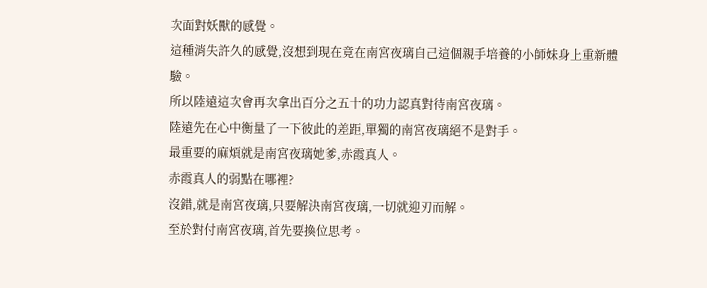次面對妖獸的感覺。
這種消失許久的感覺,沒想到現在竟在南宮夜璃自己這個親手培養的小師妹身上重新體驗。
所以陸遠這次會再次拿出百分之五十的功力認真對待南宮夜璃。
陸遠先在心中衡量了一下彼此的差距,單獨的南宮夜璃絕不是對手。
最重要的麻煩就是南宮夜璃她爹,赤霞真人。
赤霞真人的弱點在哪裡?
沒錯,就是南宮夜璃,只要解決南宮夜璃,一切就迎刃而解。
至於對付南宮夜璃,首先要換位思考。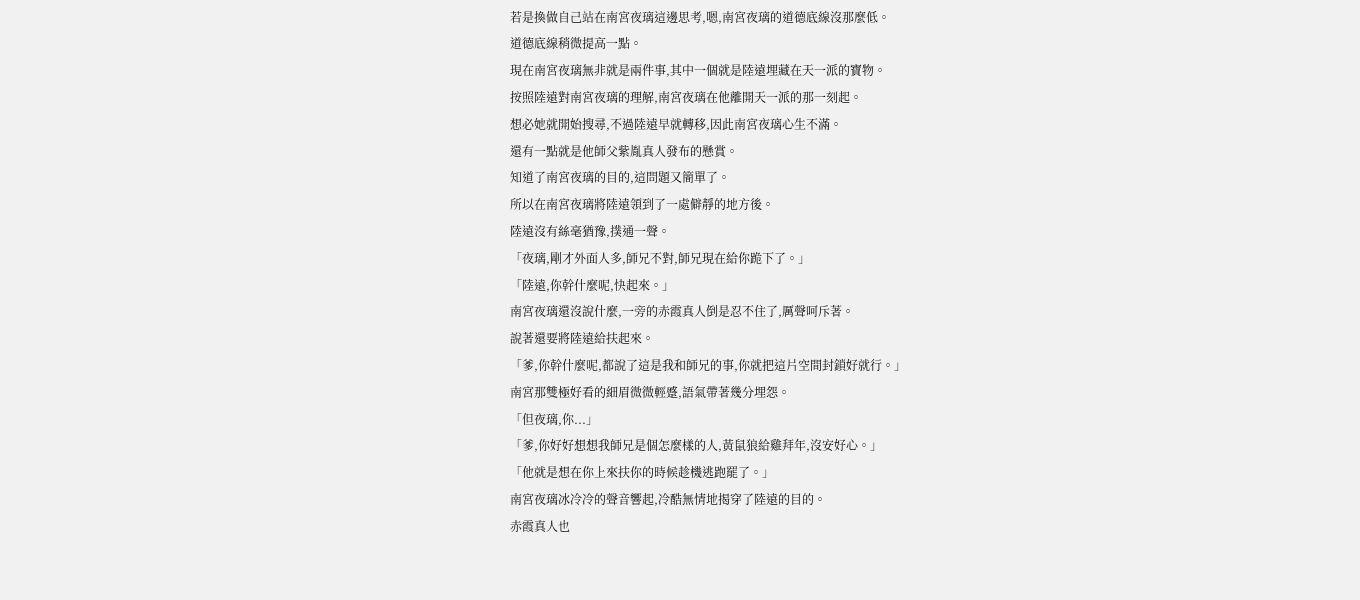若是換做自己站在南宮夜璃這邊思考,嗯,南宮夜璃的道德底線沒那麼低。
道德底線稍微提高一點。
現在南宮夜璃無非就是兩件事,其中一個就是陸遠埋藏在天一派的寶物。
按照陸遠對南宮夜璃的理解,南宮夜璃在他離開天一派的那一刻起。
想必她就開始搜尋,不過陸遠早就轉移,因此南宮夜璃心生不滿。
還有一點就是他師父紫胤真人發布的懸賞。
知道了南宮夜璃的目的,這問題又簡單了。
所以在南宮夜璃將陸遠領到了一處僻靜的地方後。
陸遠沒有絲毫猶豫,撲通一聲。
「夜璃,剛才外面人多,師兄不對,師兄現在給你跪下了。」
「陸遠,你幹什麼呢,快起來。」
南宮夜璃還沒說什麼,一旁的赤霞真人倒是忍不住了,厲聲呵斥著。
說著還要將陸遠給扶起來。
「爹,你幹什麼呢,都說了這是我和師兄的事,你就把這片空間封鎖好就行。」
南宮那雙極好看的細眉微微輕蹙,語氣帶著幾分埋怨。
「但夜璃,你...」
「爹,你好好想想我師兄是個怎麼樣的人,黃鼠狼給雞拜年,沒安好心。」
「他就是想在你上來扶你的時候趁機逃跑罷了。」
南宮夜璃冰冷冷的聲音響起,冷酷無情地揭穿了陸遠的目的。
赤霞真人也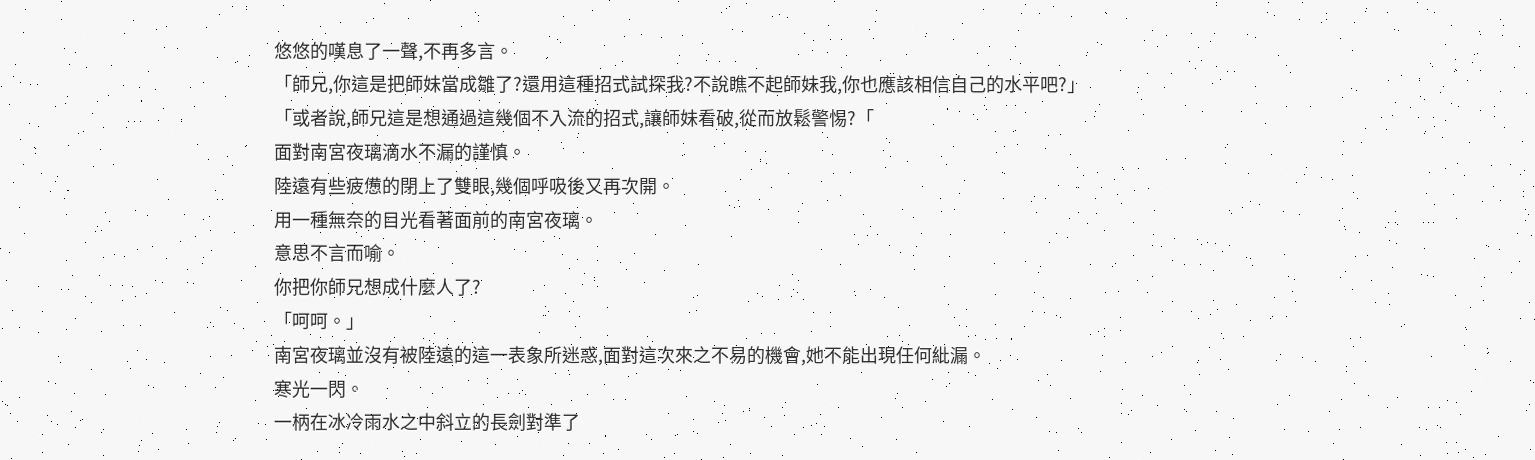悠悠的嘆息了一聲,不再多言。
「師兄,你這是把師妹當成雛了?還用這種招式試探我?不說瞧不起師妹我,你也應該相信自己的水平吧?」
「或者說,師兄這是想通過這幾個不入流的招式,讓師妹看破,從而放鬆警惕?「
面對南宮夜璃滴水不漏的謹慎。
陸遠有些疲憊的閉上了雙眼,幾個呼吸後又再次開。
用一種無奈的目光看著面前的南宮夜璃。
意思不言而喻。
你把你師兄想成什麼人了?
「呵呵。」
南宮夜璃並沒有被陸遠的這一表象所迷惑,面對這次來之不易的機會,她不能出現任何紕漏。
寒光一閃。
一柄在冰冷雨水之中斜立的長劍對準了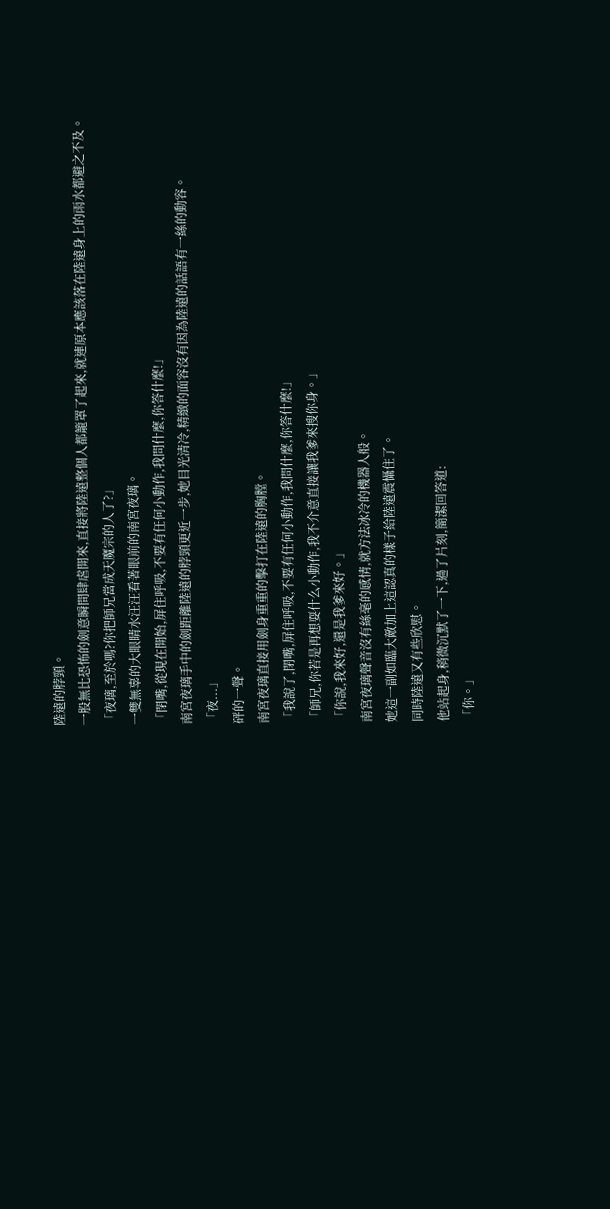陸遠的脖頸。
一股無比恐怖的劍意瞬間肆虐開來,直接將陸遠整個人都籠罩了起來,就連原本應該落在陸遠身上的雨水都避之不及。
「夜璃,至於嗎?你把師兄當成天魔宗的人了?」
一雙無辜的大眼睛水汪汪看著眼前的南宮夜璃。
「閉嘴,從現在開始,屏住呼吸,不要有任何小動作,我問什麼,你答什麼!」
南宮夜璃手中的劍距離陸遠的脖頸更近一步,她目光清冷,精緻的面容沒有因為陸遠的話語有一絲的動容。
「夜...」
砰的一聲。
南宮夜璃直接用劍身重重的擊打在陸遠的胸膛。
「我說了,閉嘴,屏住呼吸,不要有任何小動作,我問什麼,你答什麼!」
「師兄,你若是再想耍什么小動作,我不介意直接讓我爹來搜你身。」
「你說,我來好,還是我爹來好。」
南宮夜璃聲音沒有絲毫的感情,就方法冰冷的機器人般。
她這一副如臨大敵加上這認真的樣子給陸遠震懾住了。
同時陸遠又有些欣慰。
他站起身,稍微沉默了一下,過了片刻,簡潔回答道:
「你。」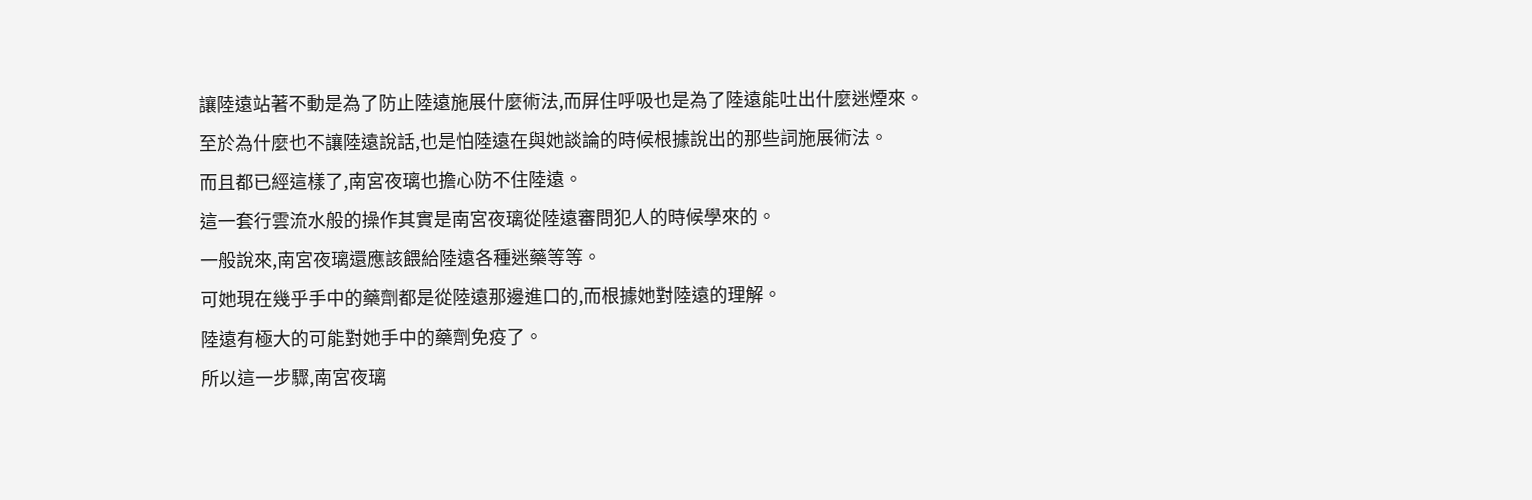讓陸遠站著不動是為了防止陸遠施展什麼術法,而屏住呼吸也是為了陸遠能吐出什麼迷煙來。
至於為什麼也不讓陸遠說話,也是怕陸遠在與她談論的時候根據說出的那些詞施展術法。
而且都已經這樣了,南宮夜璃也擔心防不住陸遠。
這一套行雲流水般的操作其實是南宮夜璃從陸遠審問犯人的時候學來的。
一般說來,南宮夜璃還應該餵給陸遠各種迷藥等等。
可她現在幾乎手中的藥劑都是從陸遠那邊進口的,而根據她對陸遠的理解。
陸遠有極大的可能對她手中的藥劑免疫了。
所以這一步驟,南宮夜璃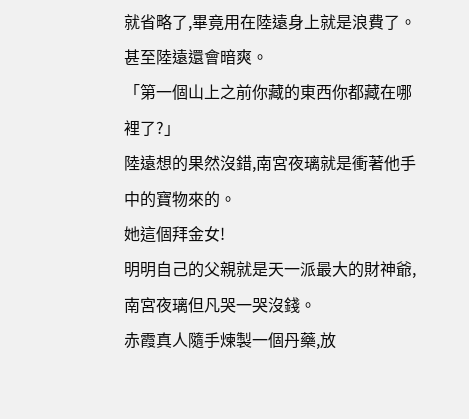就省略了,畢竟用在陸遠身上就是浪費了。
甚至陸遠還會暗爽。
「第一個山上之前你藏的東西你都藏在哪裡了?」
陸遠想的果然沒錯,南宮夜璃就是衝著他手中的寶物來的。
她這個拜金女!
明明自己的父親就是天一派最大的財神爺,南宮夜璃但凡哭一哭沒錢。
赤霞真人隨手煉製一個丹藥,放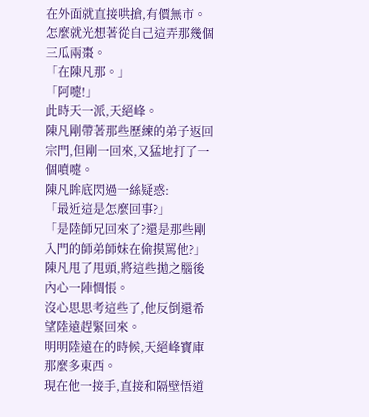在外面就直接哄搶,有價無市。
怎麼就光想著從自己這弄那幾個三瓜兩棗。
「在陳凡那。」
「阿嚏!」
此時天一派,天絕峰。
陳凡剛帶著那些歷練的弟子返回宗門,但剛一回來,又猛地打了一個噴嚏。
陳凡眸底閃過一絲疑惑:
「最近這是怎麼回事?」
「是陸師兄回來了?還是那些剛入門的師弟師妹在偷摸罵他?」
陳凡甩了甩頭,將這些拋之腦後內心一陣惆悵。
沒心思思考這些了,他反倒還希望陸遠趕緊回來。
明明陸遠在的時候,天絕峰寶庫那麼多東西。
現在他一接手,直接和隔壁悟道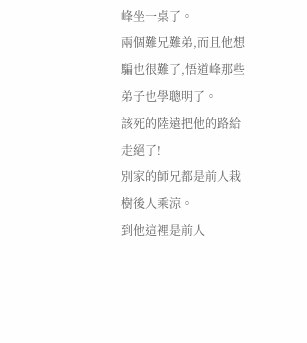峰坐一桌了。
兩個難兄難弟,而且他想騙也很難了,悟道峰那些弟子也學聰明了。
該死的陸遠把他的路給走絕了!
別家的師兄都是前人栽樹後人乘涼。
到他這裡是前人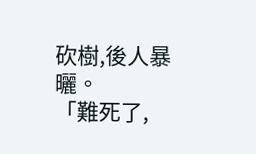砍樹,後人暴曬。
「難死了,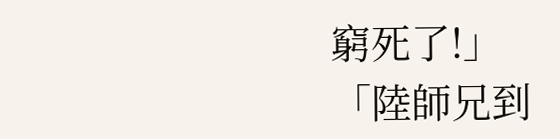窮死了!」
「陸師兄到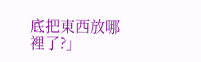底把東西放哪裡了?」